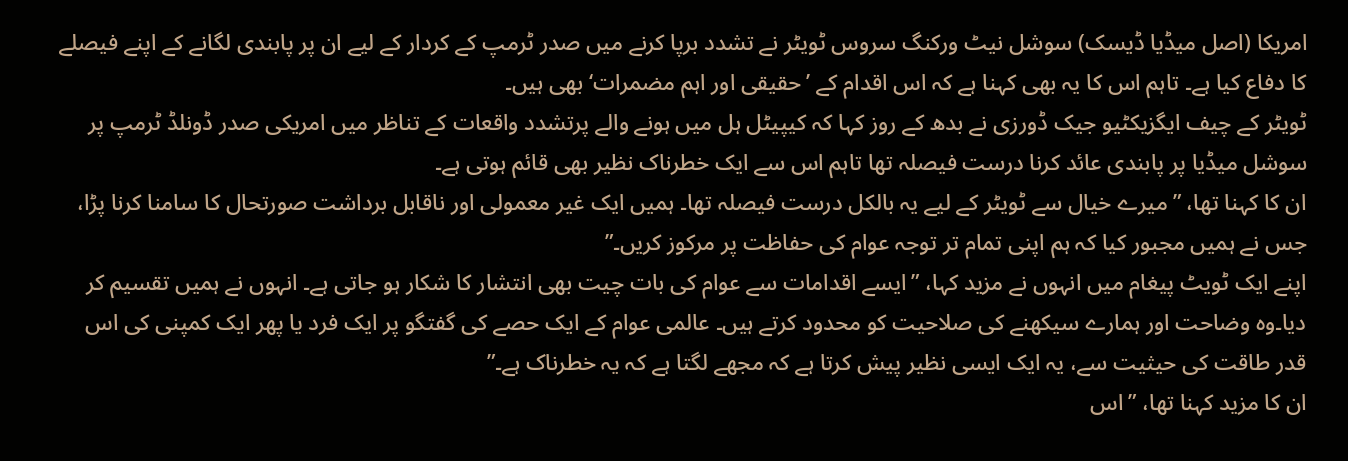امریکا (اصل میڈیا ڈیسک) سوشل نیٹ ورکنگ سروس ٹویٹر نے تشدد برپا کرنے میں صدر ٹرمپ کے کردار کے لیے ان پر پابندی لگانے کے اپنے فیصلے کا دفاع کیا ہے۔ تاہم اس کا یہ بھی کہنا ہے کہ اس اقدام کے ’حقیقی اور اہم مضمرات‘ بھی ہیں۔
ٹویٹر کے چیف ایگزیکٹیو جیک ڈورزی نے بدھ کے روز کہا کہ کیپیٹل ہل میں ہونے والے پرتشدد واقعات کے تناظر میں امریکی صدر ڈونلڈ ٹرمپ پر سوشل میڈیا پر پابندی عائد کرنا درست فیصلہ تھا تاہم اس سے ایک خطرناک نظیر بھی قائم ہوتی ہے۔
ان کا کہنا تھا، ”میرے خیال سے ٹویٹر کے لیے یہ بالکل درست فیصلہ تھا۔ ہمیں ایک غیر معمولی اور ناقابل برداشت صورتحال کا سامنا کرنا پڑا، جس نے ہمیں مجبور کیا کہ ہم اپنی تمام تر توجہ عوام کی حفاظت پر مرکوز کریں۔”
اپنے ایک ٹویٹ پیغام میں انہوں نے مزید کہا، ”ایسے اقدامات سے عوام کی بات چیت بھی انتشار کا شکار ہو جاتی ہے۔ انہوں نے ہمیں تقسیم کر دیا۔وہ وضاحت اور ہمارے سیکھنے کی صلاحیت کو محدود کرتے ہیں۔ عالمی عوام کے ایک حصے کی گفتگو پر ایک فرد یا پھر ایک کمپنی کی اس قدر طاقت کی حیثیت سے، یہ ایک ایسی نظیر پیش کرتا ہے کہ مجھے لگتا ہے کہ یہ خطرناک ہے۔”
ان کا مزید کہنا تھا، ”اس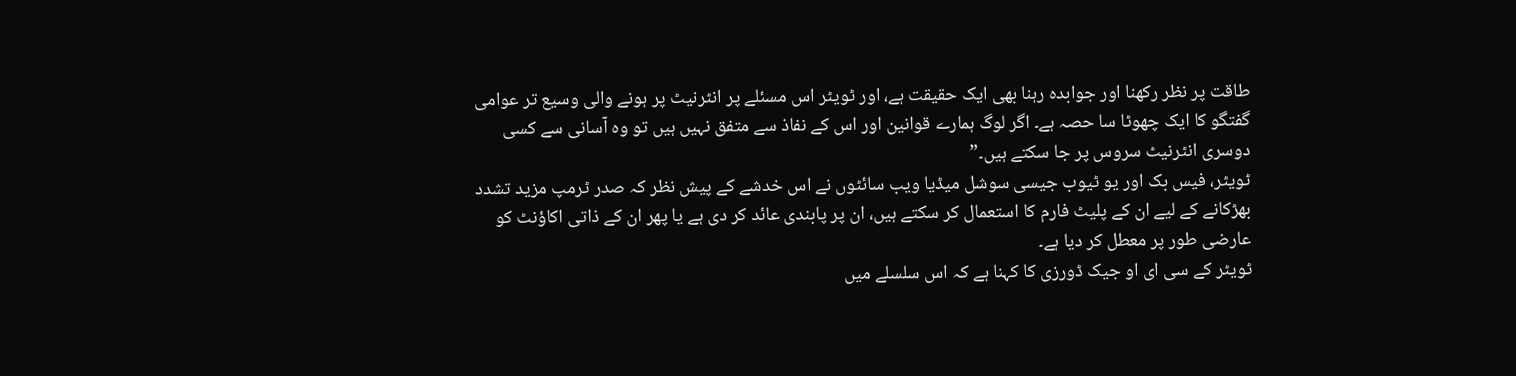طاقت پر نظر رکھنا اور جوابدہ رہنا بھی ایک حقیقت ہے، اور ٹویٹر اس مسئلے پر انٹرنیٹ پر ہونے والی وسیع تر عوامی گفتگو کا ایک چھوٹا سا حصہ ہے۔ اگر لوگ ہمارے قوانین اور اس کے نفاذ سے متفق نہیں ہیں تو وہ آسانی سے کسی دوسری انٹرنیٹ سروس پر جا سکتے ہیں۔”
ٹویٹر، فیس بک اور یو ٹیوب جیسی سوشل میڈیا ویب سائٹوں نے اس خدشے کے پیش نظر کہ صدر ٹرمپ مزید تشدد بھڑکانے کے لیے ان کے پلیٹ فارم کا استعمال کر سکتے ہیں، ان پر پابندی عائد کر دی ہے یا پھر ان کے ذاتی اکاؤنٹ کو عارضی طور پر معطل کر دیا ہے۔
ٹویٹر کے سی ای او جیک ڈورزی کا کہنا ہے کہ اس سلسلے میں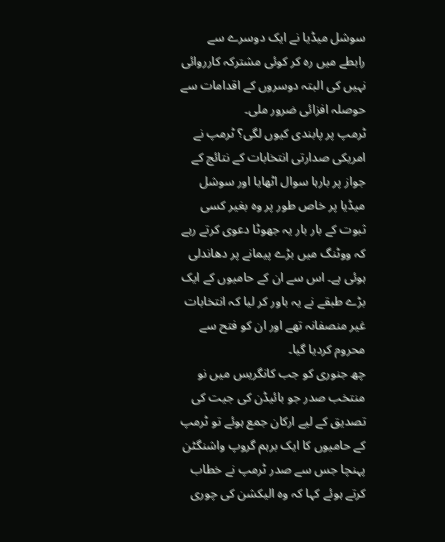سوشل میڈیا نے ایک دوسرے سے رابطے میں رہ کر کوئی مشترکہ کارروائی نہیں کی البتہ دوسروں کے اقدامات سے حوصلہ افزائی ضرور ملی۔
ٹرمپ پر پابندی کیوں لگی؟ ٹرمپ نے امریکی صدارتی انتخابات کے نتائج کے جواز پر بارہا سوال اٹھایا اور سوشل میڈیا پر خاص طور پر وہ بغیر کسی ثبوت کے بار بار یہ جھوٹا دعوی کرتے رہے کہ ووٹنگ میں بڑے پیمانے پر دھاندلی ہوئی ہے۔ اس سے ان کے حامیوں کے ایک بڑے طبقے نے یہ باور کر لیا کہ انتخابات غیر منصفانہ تھے اور ان کو فتح سے محروم کردیا گیا۔
چھ جنوری کو جب کانگریس میں نو منتخب صدر جو بائیڈن کی جیت کی تصدیق کے لیے ارکان جمع ہوئے تو ٹرمپ کے حامیوں کا ایک برہم گروپ واشنگٹن پہنچا جس سے صدر ٹرمپ نے خطاب کرتے ہوئے کہا کہ وہ الیکشن کی چوری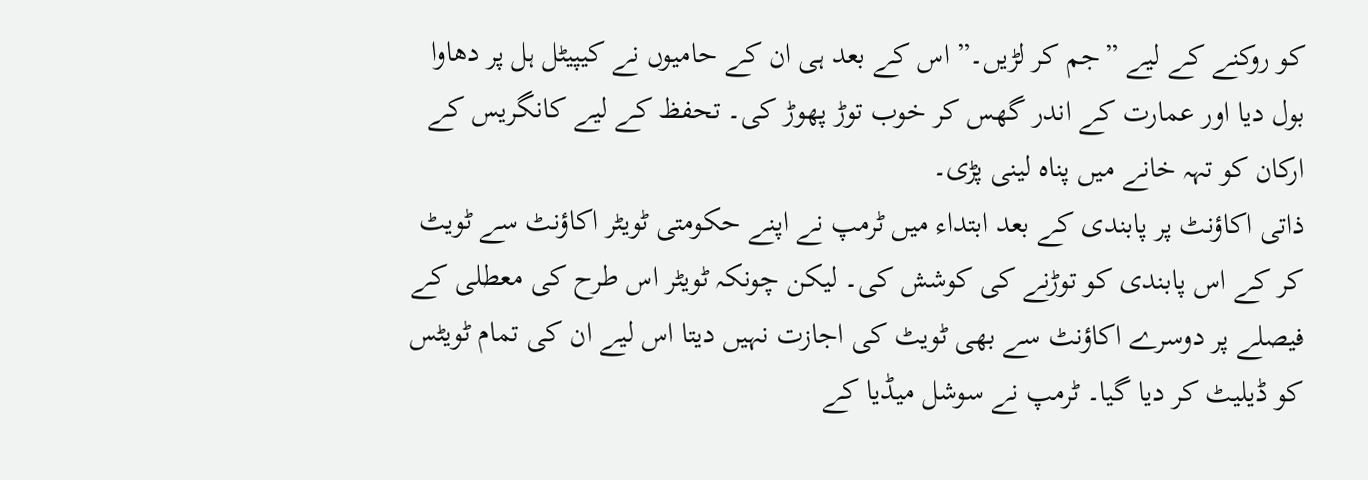کو روکنے کے لیے ”جم کر لڑیں۔” اس کے بعد ہی ان کے حامیوں نے کیپیٹل ہل پر دھاوا بول دیا اور عمارت کے اندر گھس کر خوب توڑ پھوڑ کی۔ تحفظ کے لیے کانگریس کے ارکان کو تہہ خانے میں پناہ لینی پڑی۔
ذاتی اکاؤنٹ پر پابندی کے بعد ابتداء میں ٹرمپ نے اپنے حکومتی ٹویٹر اکاؤنٹ سے ٹویٹ کر کے اس پابندی کو توڑنے کی کوشش کی۔ لیکن چونکہ ٹویٹر اس طرح کی معطلی کے فیصلے پر دوسرے اکاؤنٹ سے بھی ٹویٹ کی اجازت نہیں دیتا اس لیے ان کی تمام ٹویٹس کو ڈیلیٹ کر دیا گیا۔ ٹرمپ نے سوشل میڈیا کے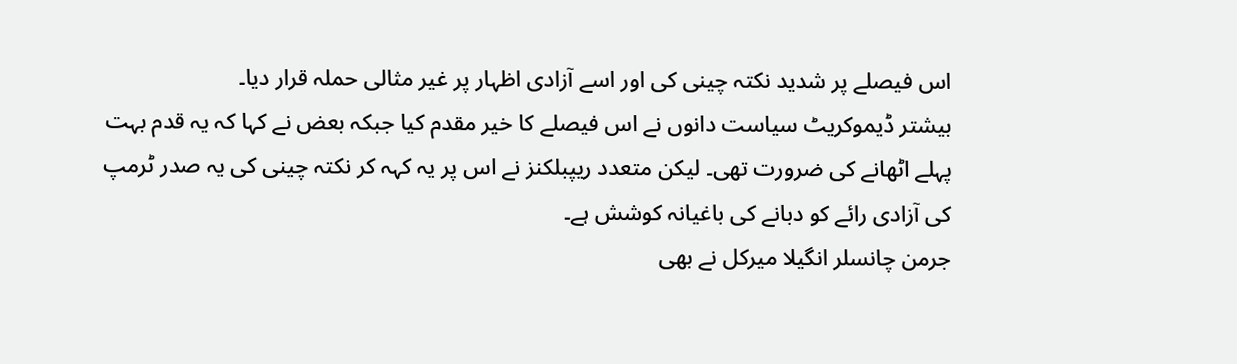اس فیصلے پر شدید نکتہ چینی کی اور اسے آزادی اظہار پر غیر مثالی حملہ قرار دیا۔
بیشتر ڈیموکریٹ سیاست دانوں نے اس فیصلے کا خیر مقدم کیا جبکہ بعض نے کہا کہ یہ قدم بہت پہلے اٹھانے کی ضرورت تھی۔ لیکن متعدد ریپبلکنز نے اس پر یہ کہہ کر نکتہ چینی کی یہ صدر ٹرمپ کی آزادی رائے کو دبانے کی باغیانہ کوشش ہے۔
جرمن چانسلر انگیلا میرکل نے بھی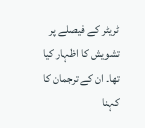ٹریٹر کے فیصلے پر تشویش کا اظہار کیا تھا۔ ان کے ترجمان کا کہنا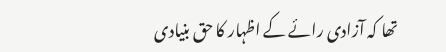تھا کہ آزادی رائے کے اظہار کا حق بنیادی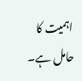اہمیت کا حامل ہے۔